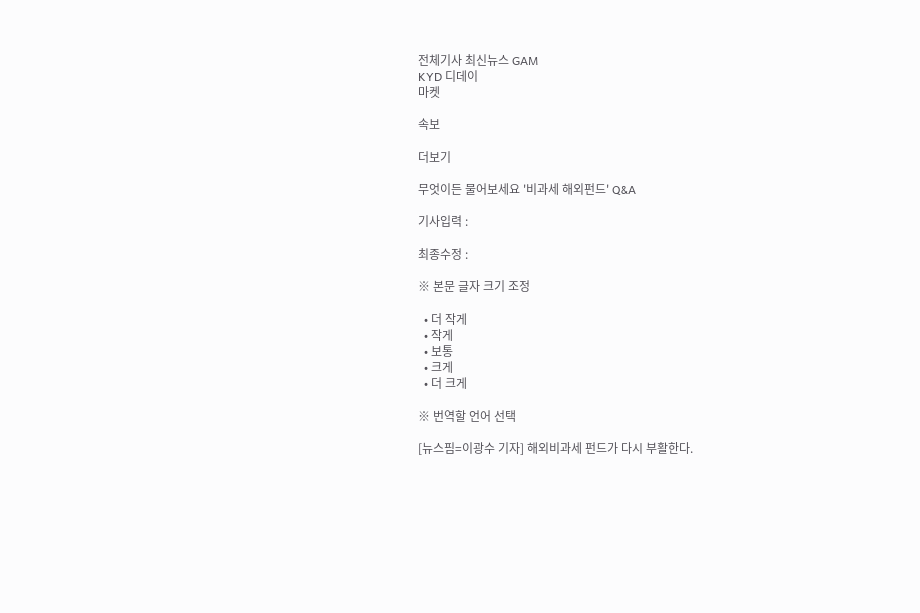전체기사 최신뉴스 GAM
KYD 디데이
마켓

속보

더보기

무엇이든 물어보세요 '비과세 해외펀드' Q&A

기사입력 :

최종수정 :

※ 본문 글자 크기 조정

  • 더 작게
  • 작게
  • 보통
  • 크게
  • 더 크게

※ 번역할 언어 선택

[뉴스핌=이광수 기자] 해외비과세 펀드가 다시 부활한다.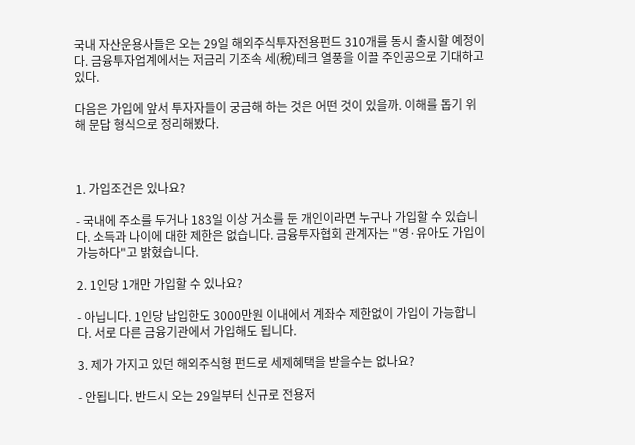국내 자산운용사들은 오는 29일 해외주식투자전용펀드 310개를 동시 출시할 예정이다. 금융투자업계에서는 저금리 기조속 세(稅)테크 열풍을 이끌 주인공으로 기대하고 있다.

다음은 가입에 앞서 투자자들이 궁금해 하는 것은 어떤 것이 있을까. 이해를 돕기 위해 문답 형식으로 정리해봤다.



1. 가입조건은 있나요?

- 국내에 주소를 두거나 183일 이상 거소를 둔 개인이라면 누구나 가입할 수 있습니다. 소득과 나이에 대한 제한은 없습니다. 금융투자협회 관계자는 "영·유아도 가입이 가능하다"고 밝혔습니다.

2. 1인당 1개만 가입할 수 있나요?

- 아닙니다. 1인당 납입한도 3000만원 이내에서 계좌수 제한없이 가입이 가능합니다. 서로 다른 금융기관에서 가입해도 됩니다.

3. 제가 가지고 있던 해외주식형 펀드로 세제혜택을 받을수는 없나요?

- 안됩니다. 반드시 오는 29일부터 신규로 전용저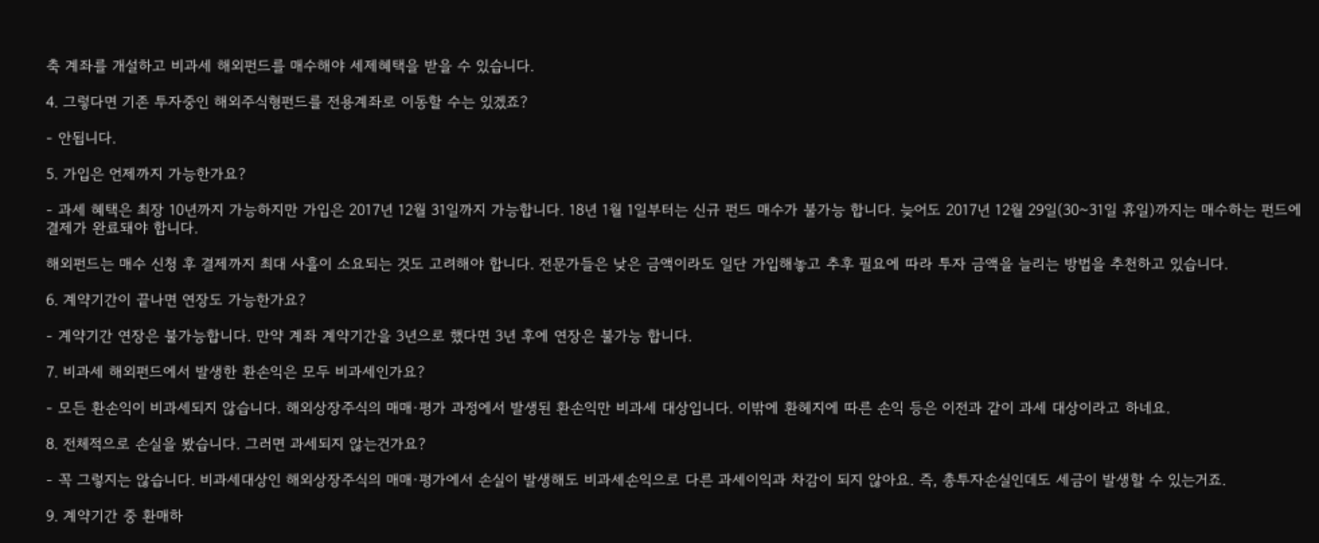축 계좌를 개설하고 비과세 해외펀드를 매수해야 세제혜택을 받을 수 있습니다.

4. 그렇다면 기존 투자중인 해외주식형펀드를 전용계좌로 이동할 수는 있겠죠?

- 안됩니다.

5. 가입은 언제까지 가능한가요?

- 과세 혜택은 최장 10년까지 가능하지만 가입은 2017년 12월 31일까지 가능합니다. 18년 1월 1일부터는 신규 펀드 매수가 불가능 합니다. 늦어도 2017년 12월 29일(30~31일 휴일)까지는 매수하는 펀드에 결제가 완료돼야 합니다.

해외펀드는 매수 신청 후 결제까지 최대 사흘이 소요되는 것도 고려해야 합니다. 전문가들은 낮은 금액이라도 일단 가입해놓고 추후 필요에 따라 투자 금액을 늘리는 방법을 추천하고 있습니다.

6. 계약기간이 끝나면 연장도 가능한가요?

- 계약기간 연장은 불가능합니다. 만약 계좌 계약기간을 3년으로 했다면 3년 후에 연장은 불가능 합니다.

7. 비과세 해외펀드에서 발생한 환손익은 모두 비과세인가요?

- 모든 환손익이 비과세되지 않습니다. 해외상장주식의 매매·평가 과정에서 발생된 환손익만 비과세 대상입니다. 이밖에 환헤지에 따른 손익 등은 이전과 같이 과세 대상이라고 하네요.

8. 전체적으로 손실을 봤습니다. 그러면 과세되지 않는건가요?

- 꼭 그렇지는 않습니다. 비과세대상인 해외상장주식의 매매·평가에서 손실이 발생해도 비과세손익으로 다른 과세이익과 차감이 되지 않아요. 즉, 총투자손실인데도 세금이 발생할 수 있는거죠.

9. 계약기간 중 환매하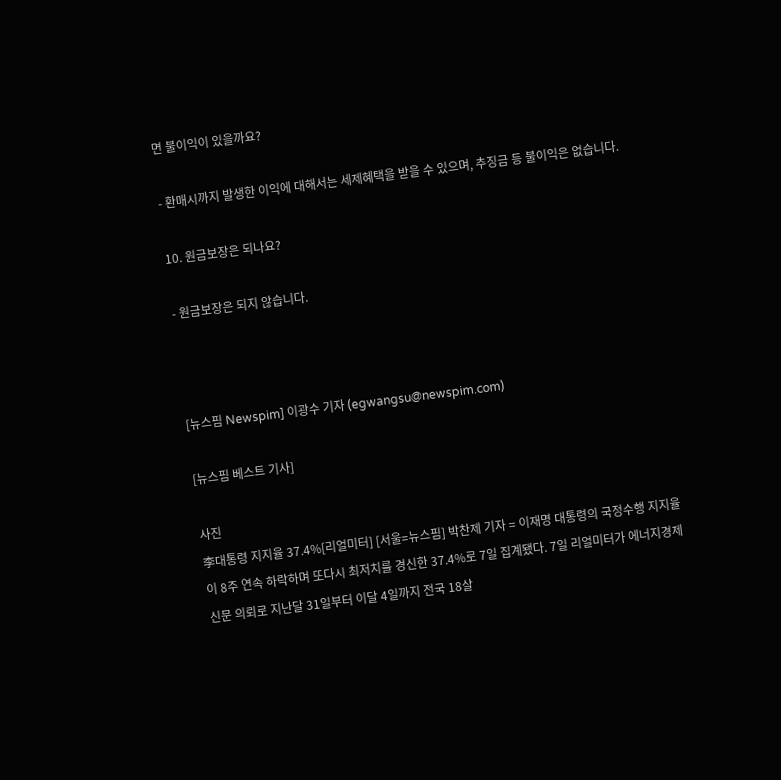면 불이익이 있을까요?

- 환매시까지 발생한 이익에 대해서는 세제혜택을 받을 수 있으며, 추징금 등 불이익은 없습니다.

10. 원금보장은 되나요?

- 원금보장은 되지 않습니다.



[뉴스핌 Newspim] 이광수 기자 (egwangsu@newspim.com)

[뉴스핌 베스트 기사]

사진
李대통령 지지율 37.4%[리얼미터] [서울=뉴스핌] 박찬제 기자 = 이재명 대통령의 국정수행 지지율이 8주 연속 하락하며 또다시 최저치를 경신한 37.4%로 7일 집계됐다. 7일 리얼미터가 에너지경제신문 의뢰로 지난달 31일부터 이달 4일까지 전국 18살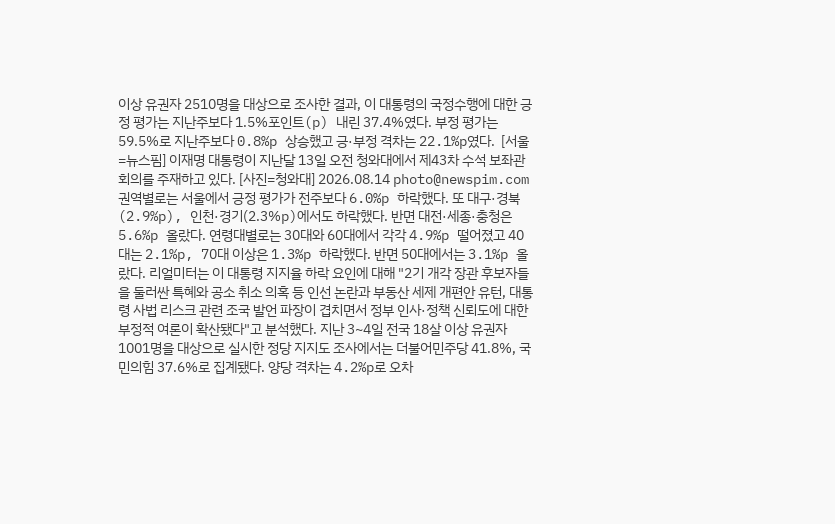이상 유권자 2510명을 대상으로 조사한 결과, 이 대통령의 국정수행에 대한 긍정 평가는 지난주보다 1.5%포인트(p) 내린 37.4%였다. 부정 평가는 59.5%로 지난주보다 0.8%p 상승했고 긍·부정 격차는 22.1%p였다.  [서울=뉴스핌] 이재명 대통령이 지난달 13일 오전 청와대에서 제43차 수석 보좌관 회의를 주재하고 있다. [사진=청와대] 2026.08.14 photo@newspim.com 권역별로는 서울에서 긍정 평가가 전주보다 6.0%p 하락했다. 또 대구·경북(2.9%p), 인천·경기(2.3%p)에서도 하락했다. 반면 대전·세종·충청은 5.6%p 올랐다. 연령대별로는 30대와 60대에서 각각 4.9%p 떨어졌고 40대는 2.1%p, 70대 이상은 1.3%p 하락했다. 반면 50대에서는 3.1%p 올랐다. 리얼미터는 이 대통령 지지율 하락 요인에 대해 "2기 개각 장관 후보자들을 둘러싼 특혜와 공소 취소 의혹 등 인선 논란과 부동산 세제 개편안 유턴, 대통령 사법 리스크 관련 조국 발언 파장이 겹치면서 정부 인사·정책 신뢰도에 대한 부정적 여론이 확산됐다"고 분석했다. 지난 3~4일 전국 18살 이상 유권자 1001명을 대상으로 실시한 정당 지지도 조사에서는 더불어민주당 41.8%, 국민의힘 37.6%로 집계됐다. 양당 격차는 4.2%p로 오차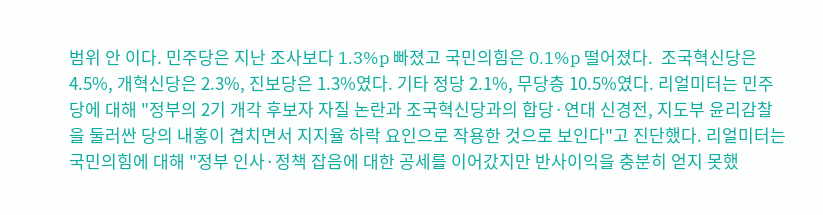범위 안 이다. 민주당은 지난 조사보다 1.3%p 빠졌고 국민의힘은 0.1%p 떨어졌다.  조국혁신당은 4.5%, 개혁신당은 2.3%, 진보당은 1.3%였다. 기타 정당 2.1%, 무당층 10.5%였다. 리얼미터는 민주당에 대해 "정부의 2기 개각 후보자 자질 논란과 조국혁신당과의 합당·연대 신경전, 지도부 윤리감찰을 둘러싼 당의 내홍이 겹치면서 지지율 하락 요인으로 작용한 것으로 보인다"고 진단했다. 리얼미터는 국민의힘에 대해 "정부 인사·정책 잡음에 대한 공세를 이어갔지만 반사이익을 충분히 얻지 못했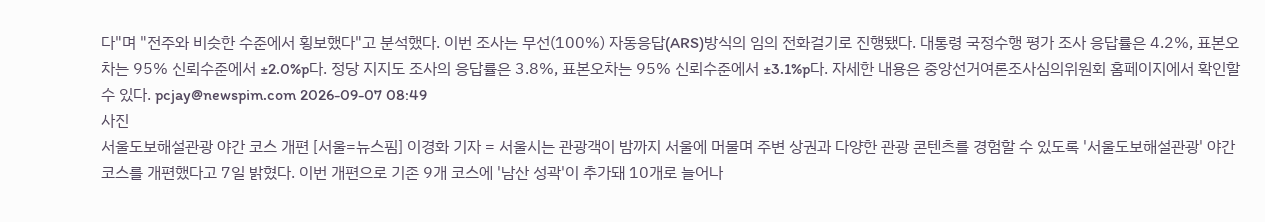다"며 "전주와 비슷한 수준에서 횡보했다"고 분석했다. 이번 조사는 무선(100%) 자동응답(ARS)방식의 임의 전화걸기로 진행됐다. 대통령 국정수행 평가 조사 응답률은 4.2%, 표본오차는 95% 신뢰수준에서 ±2.0%p다. 정당 지지도 조사의 응답률은 3.8%, 표본오차는 95% 신뢰수준에서 ±3.1%p다. 자세한 내용은 중앙선거여론조사심의위원회 홈페이지에서 확인할 수 있다. pcjay@newspim.com 2026-09-07 08:49
사진
서울도보해설관광 야간 코스 개편 [서울=뉴스핌] 이경화 기자 = 서울시는 관광객이 밤까지 서울에 머물며 주변 상권과 다양한 관광 콘텐츠를 경험할 수 있도록 '서울도보해설관광' 야간 코스를 개편했다고 7일 밝혔다. 이번 개편으로 기존 9개 코스에 '남산 성곽'이 추가돼 10개로 늘어나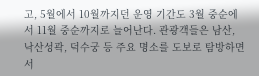고, 5월에서 10월까지던 운영 기간도 3월 중순에서 11월 중순까지로 늘어난다. 관광객들은 남산, 낙산성곽, 덕수궁 등 주요 명소를 도보로 탐방하면서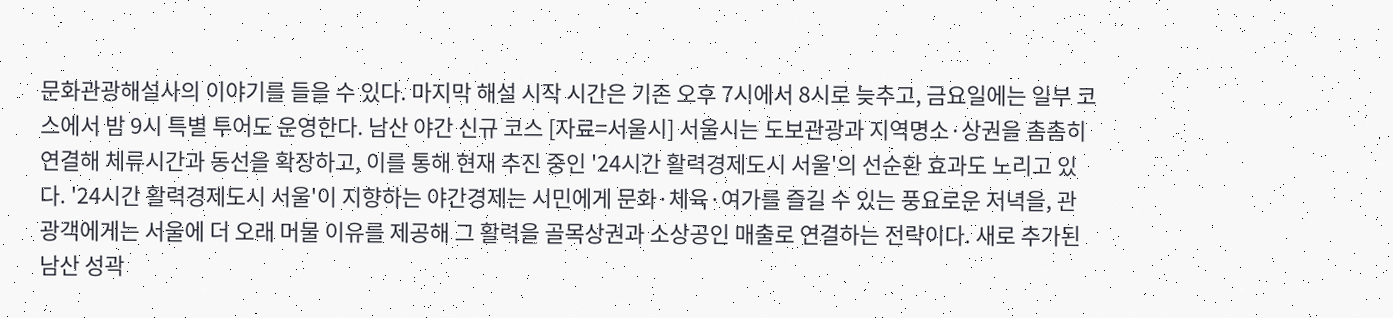문화관광해설사의 이야기를 들을 수 있다. 마지막 해설 시작 시간은 기존 오후 7시에서 8시로 늦추고, 금요일에는 일부 코스에서 밤 9시 특별 투어도 운영한다. 남산 야간 신규 코스 [자료=서울시] 서울시는 도보관광과 지역명소·상권을 촘촘히 연결해 체류시간과 동선을 확장하고, 이를 통해 현재 추진 중인 '24시간 활력경제도시 서울'의 선순환 효과도 노리고 있다. '24시간 활력경제도시 서울'이 지향하는 야간경제는 시민에게 문화·체육·여가를 즐길 수 있는 풍요로운 저녁을, 관광객에게는 서울에 더 오래 머물 이유를 제공해 그 활력을 골목상권과 소상공인 매출로 연결하는 전략이다. 새로 추가된 남산 성곽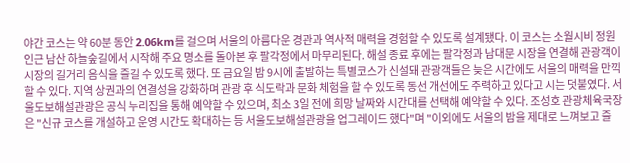야간 코스는 약 60분 동안 2.06km를 걸으며 서울의 아름다운 경관과 역사적 매력을 경험할 수 있도록 설계됐다. 이 코스는 소월시비 정원 인근 남산 하늘숲길에서 시작해 주요 명소를 돌아본 후 팔각정에서 마무리된다. 해설 종료 후에는 팔각정과 남대문 시장을 연결해 관광객이 시장의 길거리 음식을 즐길 수 있도록 했다. 또 금요일 밤 9시에 출발하는 특별코스가 신설돼 관광객들은 늦은 시간에도 서울의 매력을 만끽할 수 있다. 지역 상권과의 연결성을 강화하며 관광 후 식도락과 문화 체험을 할 수 있도록 동선 개선에도 주력하고 있다고 시는 덧붙였다. 서울도보해설관광은 공식 누리집을 통해 예약할 수 있으며, 최소 3일 전에 희망 날짜와 시간대를 선택해 예약할 수 있다. 조성호 관광체육국장은 "신규 코스를 개설하고 운영 시간도 확대하는 등 서울도보해설관광을 업그레이드 했다"며 "이외에도 서울의 밤을 제대로 느껴보고 즐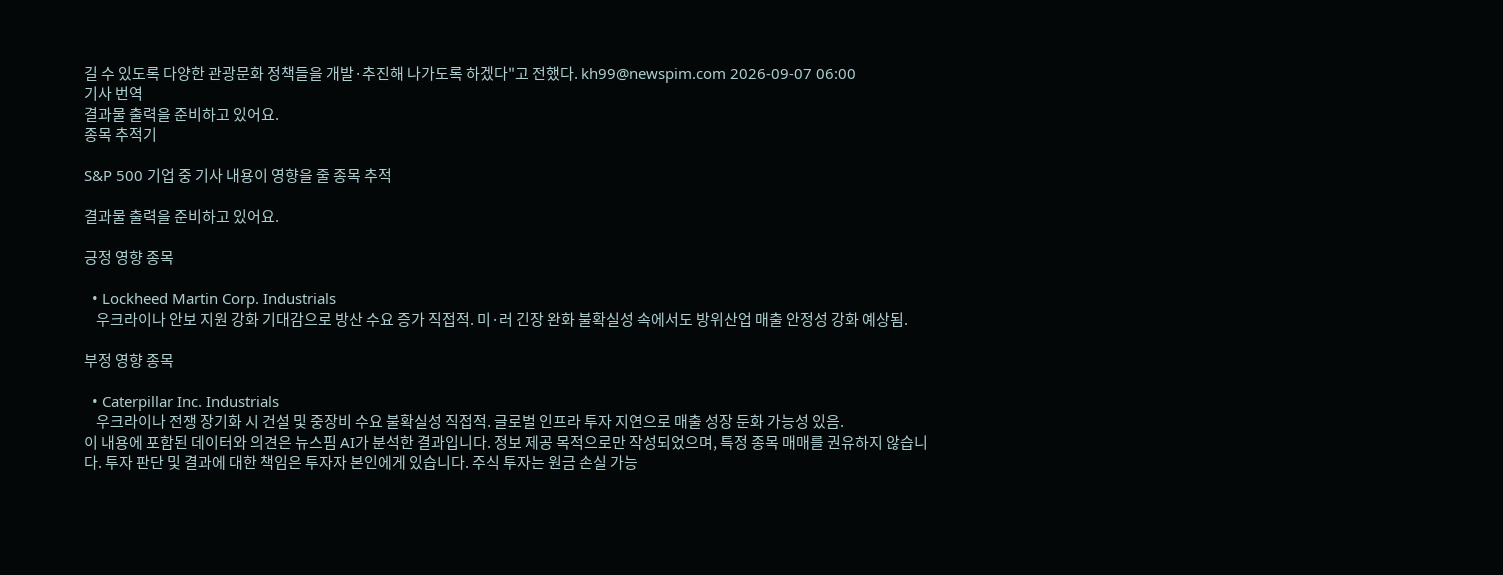길 수 있도록 다양한 관광문화 정책들을 개발·추진해 나가도록 하겠다"고 전했다. kh99@newspim.com 2026-09-07 06:00
기사 번역
결과물 출력을 준비하고 있어요.
종목 추적기

S&P 500 기업 중 기사 내용이 영향을 줄 종목 추적

결과물 출력을 준비하고 있어요.

긍정 영향 종목

  • Lockheed Martin Corp. Industrials
    우크라이나 안보 지원 강화 기대감으로 방산 수요 증가 직접적. 미·러 긴장 완화 불확실성 속에서도 방위산업 매출 안정성 강화 예상됨.

부정 영향 종목

  • Caterpillar Inc. Industrials
    우크라이나 전쟁 장기화 시 건설 및 중장비 수요 불확실성 직접적. 글로벌 인프라 투자 지연으로 매출 성장 둔화 가능성 있음.
이 내용에 포함된 데이터와 의견은 뉴스핌 AI가 분석한 결과입니다. 정보 제공 목적으로만 작성되었으며, 특정 종목 매매를 권유하지 않습니다. 투자 판단 및 결과에 대한 책임은 투자자 본인에게 있습니다. 주식 투자는 원금 손실 가능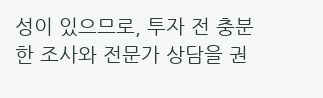성이 있으므로, 투자 전 충분한 조사와 전문가 상담을 권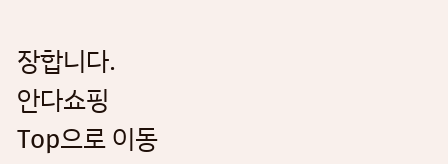장합니다.
안다쇼핑
Top으로 이동